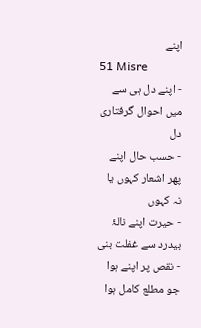اپنے
51 Misre
- اپنے دل ہی سے میں احوال گرفتاری دل
- حسب حال اپنے پھر اشعار کہوں یا نہ کہوں
- حیرت اپنے نالۂ بیدرد سے غفلت بنی
- نقص پر اپنے ہوا جو مطلع کامل ہوا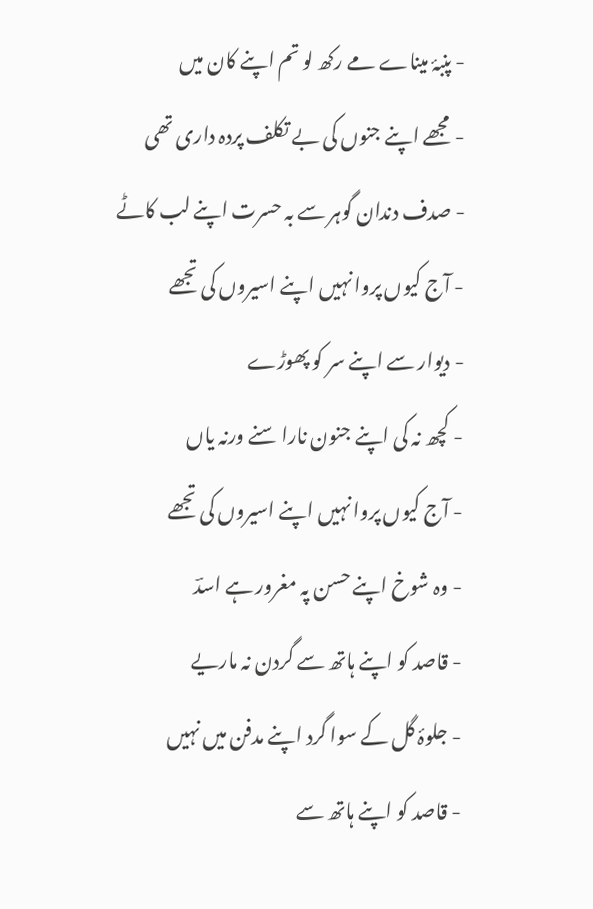- پنبۂ میناے مے رکھ لو تم اپنے کان میں
- مجھے اپنے جنوں کی بے تکلف پردہ داری تھی
- صدف دندان گوہر سے بہ حسرت اپنے لب کاٹے
- آج کیوں پروا نہیں اپنے اسیروں کی تجھے
- دیوار سے اپنے سر کو پھوڑے
- کچھ نہ کی اپنے جنون نارا سنے ورنہ یاں
- آج کیوں پروا نہیں اپنے اسیروں کی تجھے
- وہ شوخ اپنے حسن پہ مغرور ہے اسدؔ
- قاصد کو اپنے ہاتھ سے گردن نہ ماریے
- جلوۂ گل کے سوا گرد اپنے مدفن میں نہیں
- قاصد کو اپنے ہاتھ سے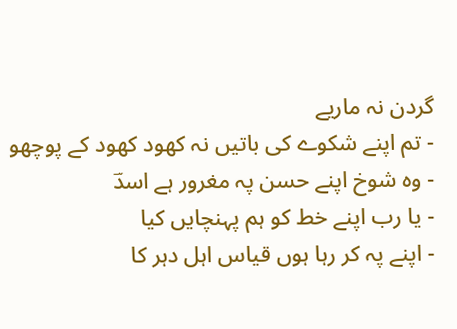گردن نہ ماریے
- تم اپنے شکوے کی باتیں نہ کھود کھود کے پوچھو
- وہ شوخ اپنے حسن پہ مغرور ہے اسدؔ
- یا رب اپنے خط کو ہم پہنچایں کیا
- اپنے پہ کر رہا ہوں قیاس اہل دہر کا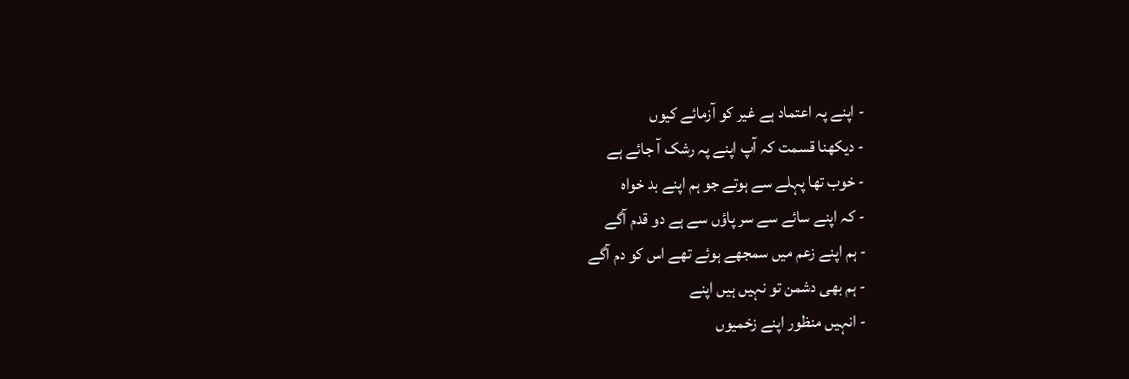- اپنے پہ اعتماد ہے غیر کو آزمائے کیوں
- دیکھنا قسمت کہ آپ اپنے پہ رشک آ جائے ہے
- خوب تھا پہلے سے ہوتے جو ہم اپنے بد خواہ
- کہ اپنے سائے سے سر پاؤں سے ہے دو قدم آگے
- ہم اپنے زعم میں سمجھے ہوئے تھے اس کو دم آگے
- ہم بھی دشمن تو نہیں ہیں اپنے
- انہیں منظور اپنے زخمیوں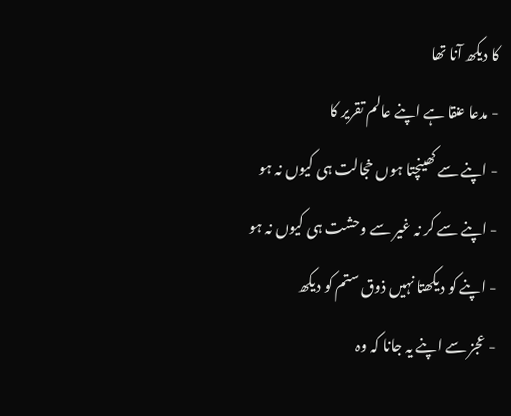کا دیکھ آنا تھا
- مدعا عنقا ہے اپنے عالم تقریر کا
- اپنے سے کھینچتا ہوں خجالت ہی کیوں نہ ہو
- اپنے سے کر نہ غیر سے وحشت ہی کیوں نہ ہو
- اپنے کو دیکھتا نہیں ذوق ستم کو دیکھ
- عجز سے اپنے یہ جانا کہ وہ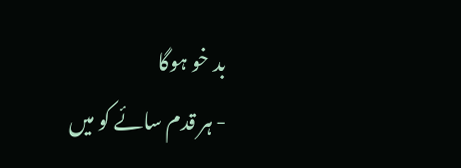بد خو ہوگا
- ہر قدم سائے کو میں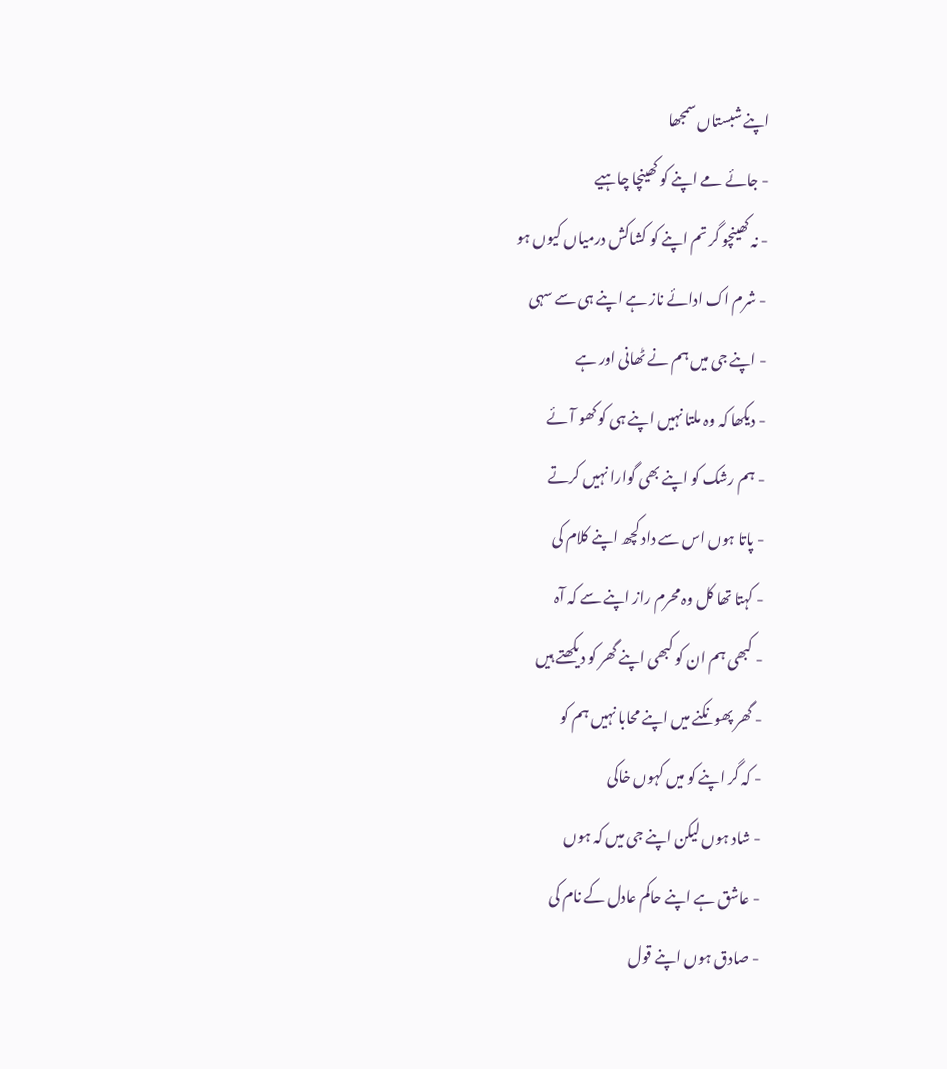اپنے شبستاں سمجھا
- جائے مے اپنے کو کھینچا چاہیے
- نہ کھینچو گر تم اپنے کو کشاکش درمیاں کیوں ہو
- شرم اک ادائے ناز ہے اپنے ہی سے سہی
- اپنے جی میں ہم نے ٹھانی اور ہے
- دیکھا کہ وہ ملتا نہیں اپنے ہی کو کھو آئے
- ہم رشک کو اپنے بھی گوارا نہیں کرتے
- پاتا ہوں اس سے داد کچھ اپنے کلام کی
- کہتا تھا کل وہ محرم راز اپنے سے کہ آہ
- کبھی ہم ان کو کبھی اپنے گھر کو دیکھتے ہیں
- گھر پھونکنے میں اپنے محابا نہیں ہم کو
- کہ گر اپنے کو میں کہوں خاکی
- شاد ہوں لیکن اپنے جی میں کہ ہوں
- عاشق ہے اپنے حاکم عادل کے نام کی
- صادق ہوں اپنے قول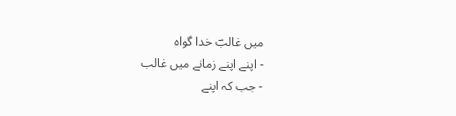میں غالبؔ خدا گواہ
- اپنے اپنے زمانے میں غالب
- جب کہ اپنے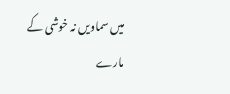میں سماویں نہ خوشی کے مارے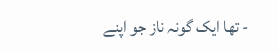- تھا ایک گونہ ناز جو اپنے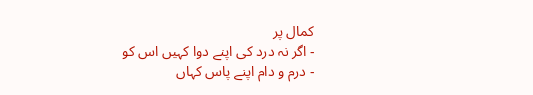کمال پر
- اگر نہ درد کی اپنے دوا کہیں اس کو
- درم و دام اپنے پاس کہاں